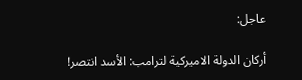عاجل:

أركان الدولة الاميركية لترامب: الأسد انتصر!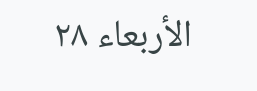الأربعاء ٢٨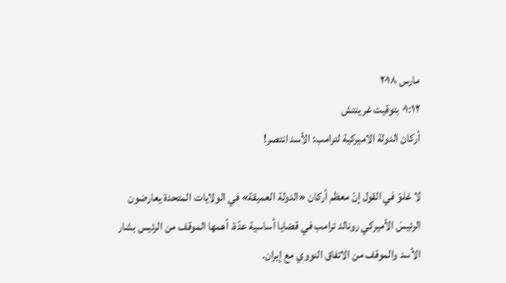مارس ٢٠١٨
٠١:١٢ بتوقيت غرينتش
أركان الدولة الاميركية لترامب: الأسد انتصر!

لا غلوّ في القول إنّ معظم أركان «الدولة العميقة» في الولايات المتحدة يعارضون الرئيسَ الأميركي رونالد ترامب في قضايا أساسية عدّة، أهمها الموقف من الرئيس بشار الأسد والموقف من الاتفاق النووي مع إيران.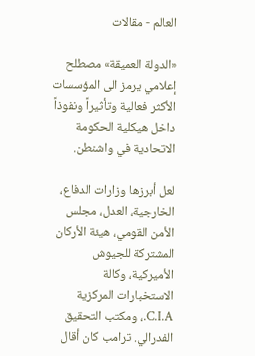العالم - مقالات

«الدولة العميقة» مصطلح إعلامي يرمز الى المؤسسات الأكثر فعالية وتأثيراً ونفوذاً داخل هيكلية الحكومة الاتحادية في واشنطن.

لعل أبرزها وزارات الدفاع، الخارجية، العدل، مجلس الأمن القومي، هيئة الأركان المشتركة للجيوش الأميركية، وكالة الاستخبارات المركزية C.I.A.، ومكتب التحقيق الفدرالي. ترامب كان أقال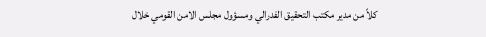كلاً من مدير مكتب التحقيق الفدرالي ومسؤول مجلس الامن القومي خلال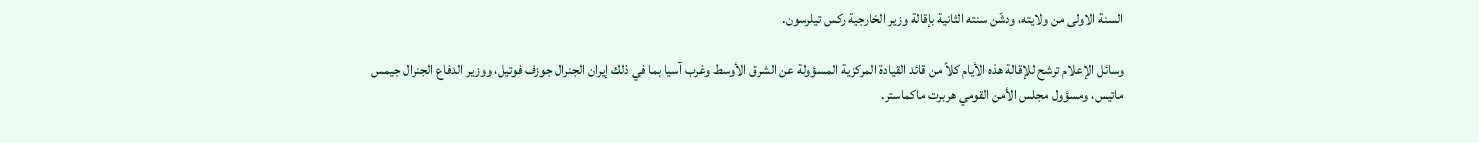السنة الاولى من ولايته، ودشّن سنته الثانية بإقالة وزير الخارجية ركس تيلرسون.

وسائل الإعلام ترشح للإقالة هذه الأيام كلاً من قائد القيادة المركزية المسؤولة عن الشرق الأوسط وغرب آسيا بما في ذلك إيران الجنرال جوزف فوتيل، ووزير الدفاع الجنرال جيمس ماتيس، ومسؤول مجلس الأمن القومي هربرت ماكماستر.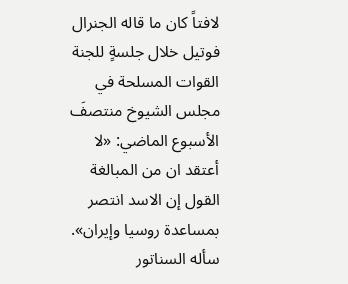لافتاً كان ما قاله الجنرال فوتيل خلال جلسةٍ للجنة القوات المسلحة في مجلس الشيوخ منتصفَ الأسبوع الماضي: «لا أعتقد ان من المبالغة القول إن الاسد انتصر بمساعدة روسيا وإيران». سأله السناتور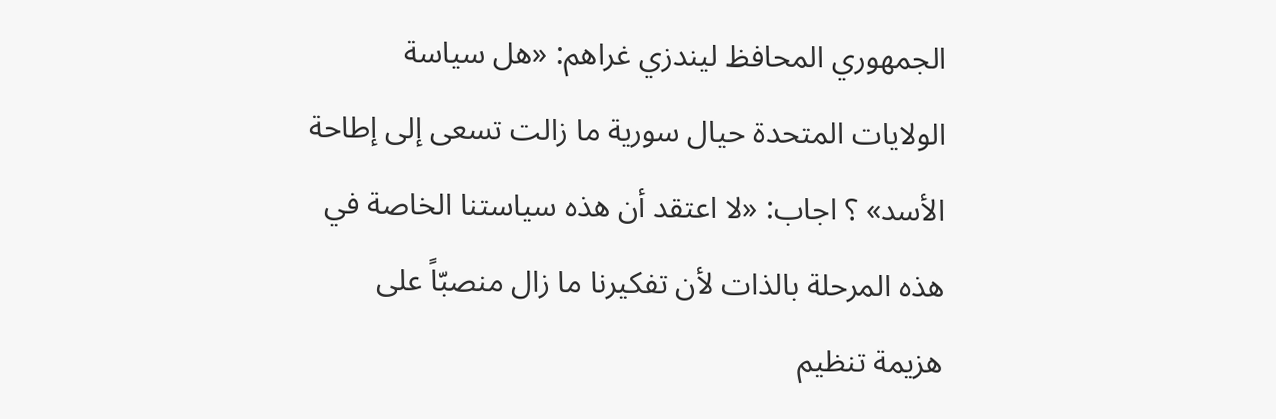الجمهوري المحافظ ليندزي غراهم: «هل سياسة الولايات المتحدة حيال سورية ما زالت تسعى إلى إطاحة الأسد» ؟ اجاب: «لا اعتقد أن هذه سياستنا الخاصة في هذه المرحلة بالذات لأن تفكيرنا ما زال منصبّاً على هزيمة تنظيم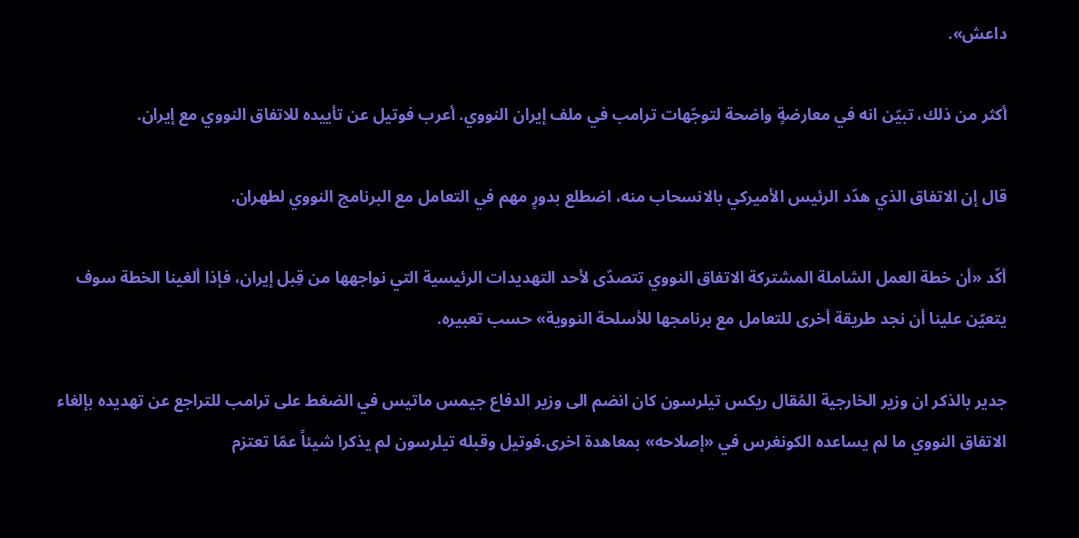داعش».

أكثر من ذلك، تبيّن انه في معارضةٍ واضحة لتوجّهات ترامب في ملف إيران النووي. أعرب فوتيل عن تأييده للاتفاق النووي مع إيران.

قال إن الاتفاق الذي هدّد الرئيس الأميركي بالانسحاب منه، اضطلع بدورٍ مهم في التعامل مع البرنامج النووي لطهران.

أكّد «أن خطة العمل الشاملة المشتركة الاتفاق النووي تتصدّى لأحد التهديدات الرئيسية التي نواجهها من قِبل إيران، فإذا ألغينا الخطة سوف يتعيّن علينا أن نجد طريقة أخرى للتعامل مع برنامجها للأسلحة النووية» حسب تعبيره.

جدير بالذكر ان وزير الخارجية المُقال ريكس تيلرسون كان انضم الى وزير الدفاع جيمس ماتيس في الضغط على ترامب للتراجع عن تهديده بإلغاء الاتفاق النووي ما لم يساعده الكونغرس في «إصلاحه» بمعاهدة اخرى.فوتيل وقبله تيلرسون لم يذكرا شيئاً عمّا تعتزم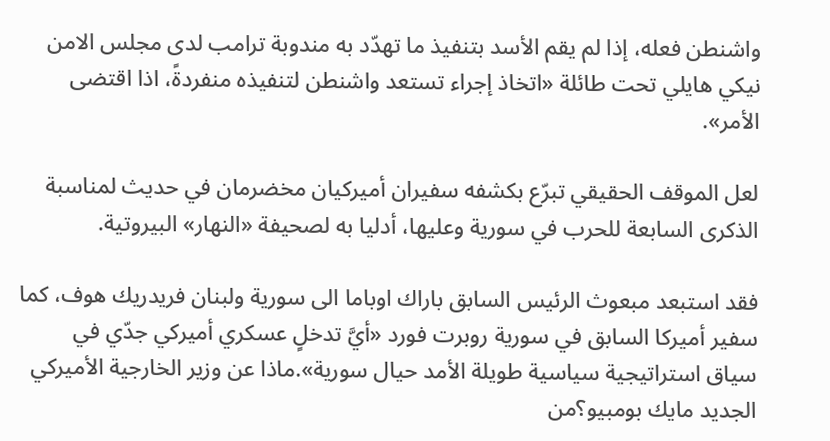واشنطن فعله، إذا لم يقم الأسد بتنفيذ ما تهدّد به مندوبة ترامب لدى مجلس الامن نيكي هايلي تحت طائلة «اتخاذ إجراء تستعد واشنطن لتنفيذه منفردةً، اذا اقتضى الأمر».

لعل الموقف الحقيقي تبرّع بكشفه سفيران أميركيان مخضرمان في حديث لمناسبة الذكرى السابعة للحرب في سورية وعليها، أدليا به لصحيفة «النهار» البيروتية.

فقد استبعد مبعوث الرئيس السابق باراك اوباما الى سورية ولبنان فريدريك هوف، كما سفير أميركا السابق في سورية روبرت فورد «أيَّ تدخلٍ عسكري أميركي جدّي في سياق استراتيجية سياسية طويلة الأمد حيال سورية».ماذا عن وزير الخارجية الأميركي الجديد مايك بومبيو؟من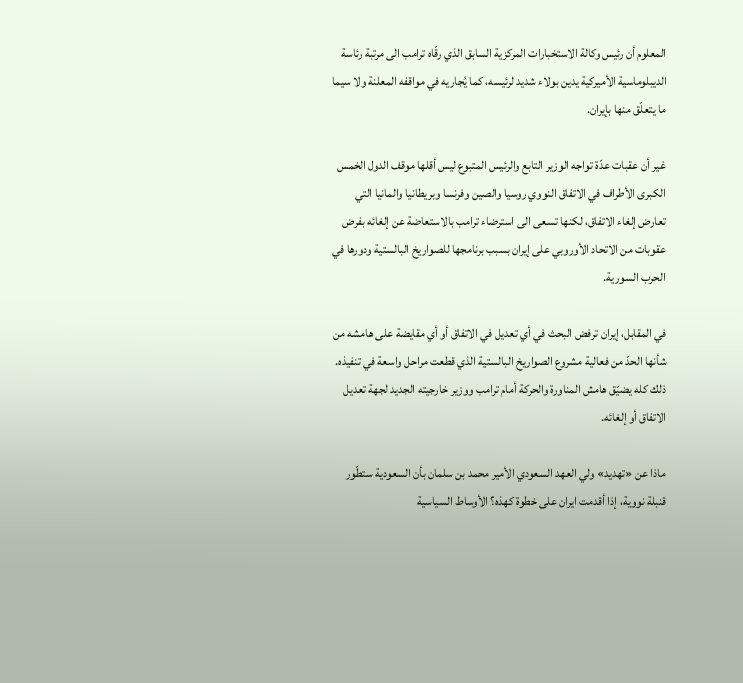المعلوم أن رئيس وكالة الاستخبارات المركزية السابق الذي رقّاه ترامب الى مرتبة رئاسة الديبلوماسية الأميركية يدين بولاء شديد لرئيسه، كما يُجاريه في مواقفه المعلنة ولا سيما ما يتعلّق منها بإيران.

غير أن عقبات عدّة تواجه الوزير التابع والرئيس المتبوع ليس أقلها موقف الدول الخمس الكبرى الأطراف في الاتفاق النووي روسيا والصين وفرنسا وبريطانيا والمانيا التي تعارض إلغاء الاتفاق، لكنها تسعى الى استرضاء ترامب بالاستعاضة عن إلغائه بفرض عقوبات من الاتحاد الأوروبي على إيران بسبب برنامجها للصواريخ البالستية ودورها في الحرب السورية.

في المقابل، إيران ترفض البحث في أي تعديل في الاتفاق أو أي مقايضة على هامشه من شأنها الحدّ من فعالية مشروع الصواريخ البالستية الذي قطعت مراحل واسعة في تنفيذه. ذلك كله يضيّق هامش المناورة والحركة أمام ترامب ووزير خارجيته الجديد لجهة تعديل الاتفاق أو إلغائه.

ماذا عن «تهديد» ولي العهد السعودي الأمير محمد بن سلمان بأن السعودية ستطّور قنبلة نووية، إذا أقدمت ايران على خطوة كهذه؟ الأوساط السياسية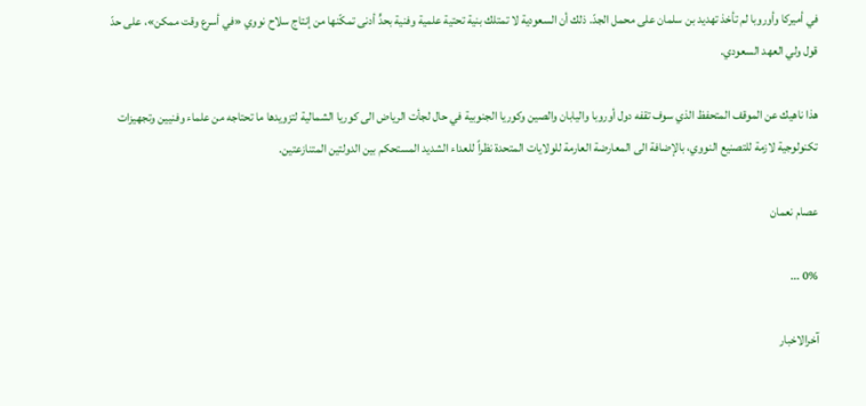في أميركا وأوروبا لم تأخذ تهديد بن سلمان على محمل الجدّ. ذلك أن السعودية لا تمتلك بنية تحتية علمية وفنية بحدٍّ أدنى تمكّنها من إنتاج سلاح نووي «في أسرع وقت ممكن»، على حدّ قول ولي العهد السعودي.

هذا ناهيك عن الموقف المتحفظ الذي سوف تقفه دول أوروبا واليابان والصين وكوريا الجنوبية في حال لجأت الرياض الى كوريا الشمالية لتزويدها ما تحتاجه من علماء وفنيين وتجهيزات تكنولوجية لازمة للتصنيع النووي، بالإضافة الى المعارضة العارمة للولايات المتحدة نظراً للعداء الشديد المستحكم بين الدولتين المتنازعتين.

عصام نعمان

0% ...

آخرالاخبار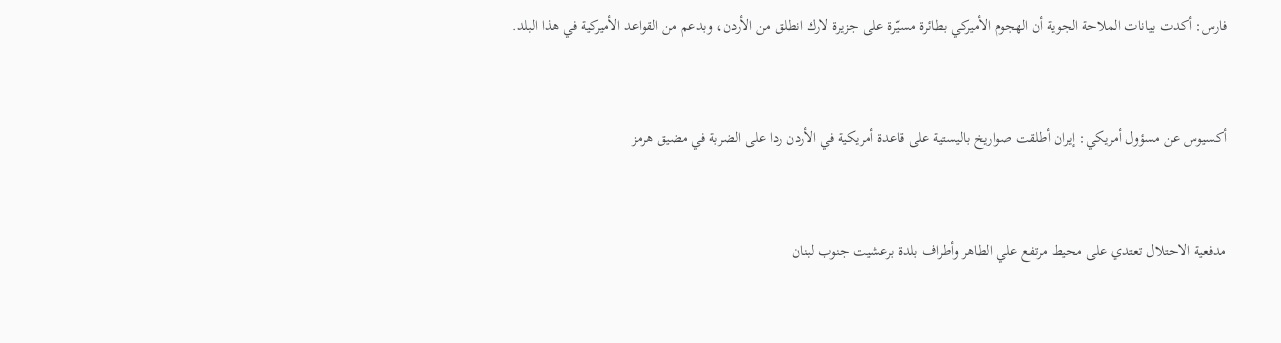فارس: أكدت بيانات الملاحة الجوية أن الهجوم الأميركي بطائرة مسيّرة على جزيرة لارك انطلق من الأردن، وبدعم من القواعد الأميركية في هذا البلد.


أكسيوس عن مسؤول أمريكي: إيران أطلقت صواريخ باليستية على قاعدة أمريكية في الأردن ردا على الضربة في مضيق هرمز


مدفعية الاحتلال تعتدي على محيط مرتفع علي الطاهر وأطراف بلدة برعشيت جنوب لبنان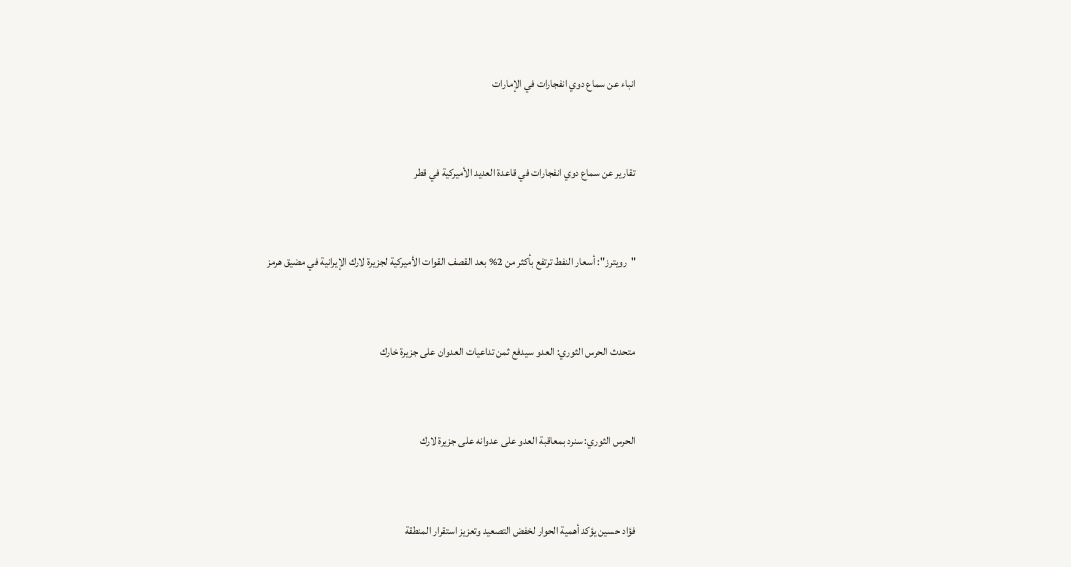انباء عن سماع دوي انفجارات في الإمارات


تقارير عن سماع دوي انفجارات في قاعدة العديد الأميركية في قطر


"رويترز": أسعار النفط ترتفع بأكثر من 2% بعد القصف القوات الأميركية لجزيرة لارك الإيرانية في مضيق هرمز


متحدث الحرس الثوري: العدو سيدفع ثمن تداعيات العدوان على جزيرة خارك


الحرس الثوري: سنرد بمعاقبة العدو على عدوانه على جزيرة لارك


فؤاد حسين يؤكد أهمية الحوار لخفض التصعيد وتعزيز استقرار المنطقة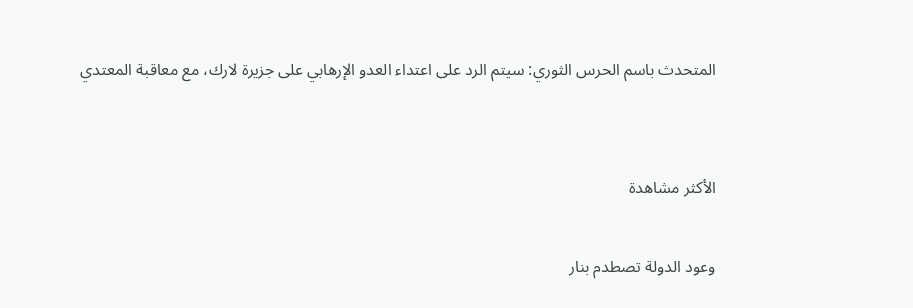المتحدث باسم الحرس الثوري: سيتم الرد على اعتداء العدو الإرهابي على جزيرة لارك، مع معاقبة المعتدي


الأكثر مشاهدة

وعود الدولة تصطدم بنار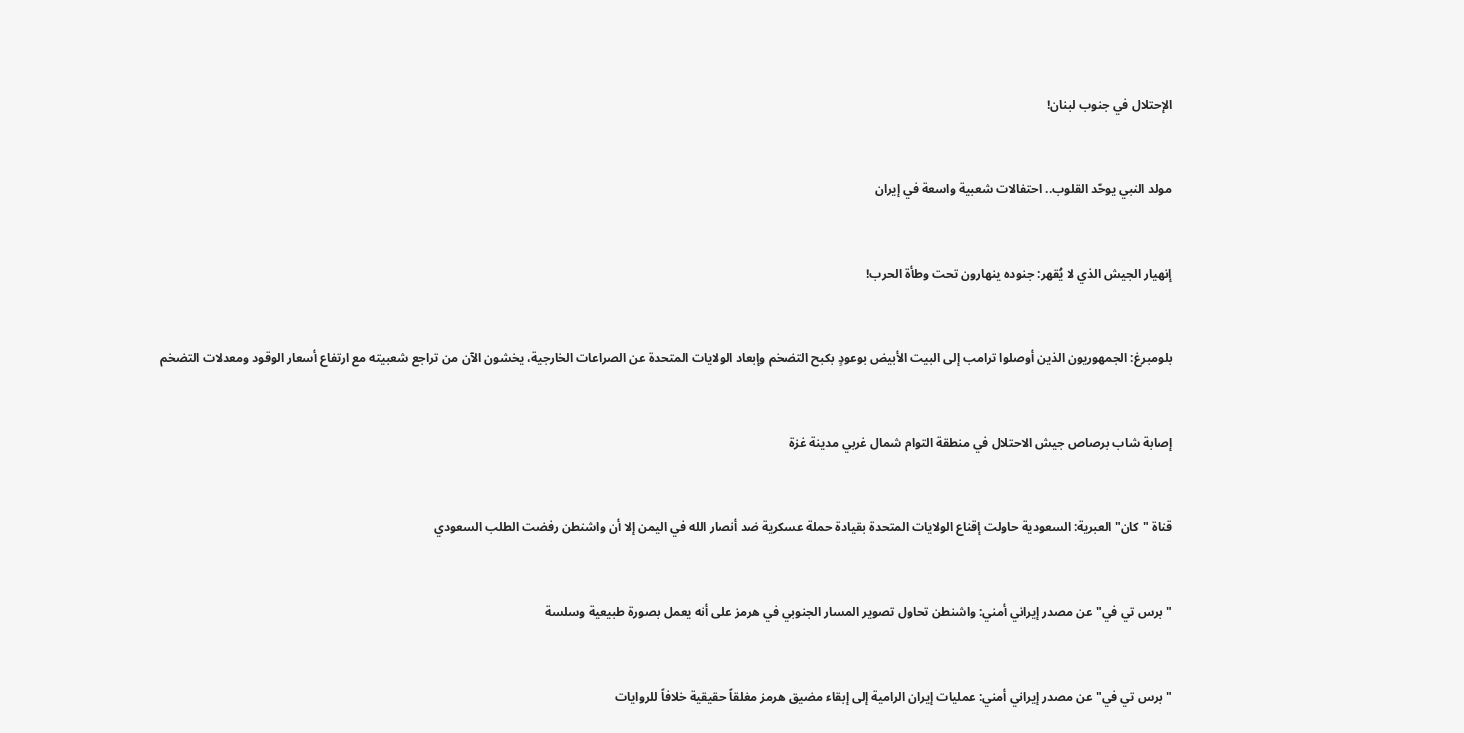الإحتلال في جنوب لبنان!


مولد النبي يوحّد القلوب.. احتفالات شعبية واسعة في إيران


إنهيار الجيش الذي لا يُقهر: جنوده ينهارون تحت وطأة الحرب!


بلومبرغ: الجمهوريون الذين أوصلوا ترامب إلى البيت الأبيض بوعودٍ بكبح التضخم وإبعاد الولايات المتحدة عن الصراعات الخارجية، يخشون الآن من تراجع شعبيته مع ارتفاع أسعار الوقود ومعدلات التضخم


إصابة شاب برصاص جيش الاحتلال في منطقة التوام شمال غربي مدينة غزة


قناة "كان" العبرية: السعودية حاولت إقناع الولايات المتحدة بقيادة حملة عسكرية ضد أنصار الله في اليمن إلا أن واشنطن رفضت الطلب السعودي


"برس تي في" عن مصدر إيراني أمني: واشنطن تحاول تصوير المسار الجنوبي في هرمز على أنه يعمل بصورة طبيعية وسلسة


"برس تي في" عن مصدر إيراني أمني: عمليات إيران الرامية إلى إبقاء مضيق هرمز مغلقاً حقيقية خلافاً للروايات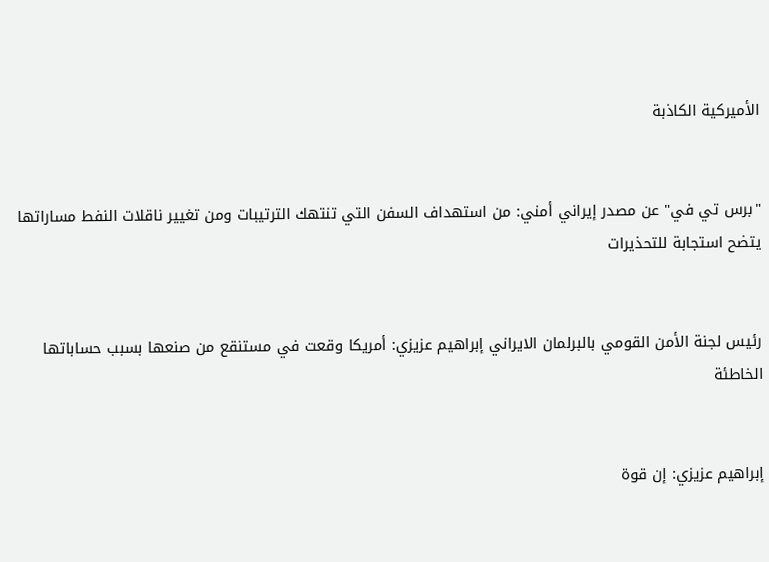الأميركية الكاذبة


"برس تي في" عن مصدر إيراني أمني: من استهداف السفن التي تنتهك الترتيبات ومن تغيير ناقلات النفط مساراتها يتضح استجابة للتحذيرات


رئيس لجنة الأمن القومي بالبرلمان الايراني إبراهيم عزيزي: أمريكا وقعت في مستنقع من صنعها بسبب حساباتها الخاطئة


إبراهيم عزيزي: إن قوة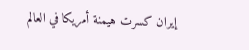إيران كسرت هيمنة أمريكا في العالم